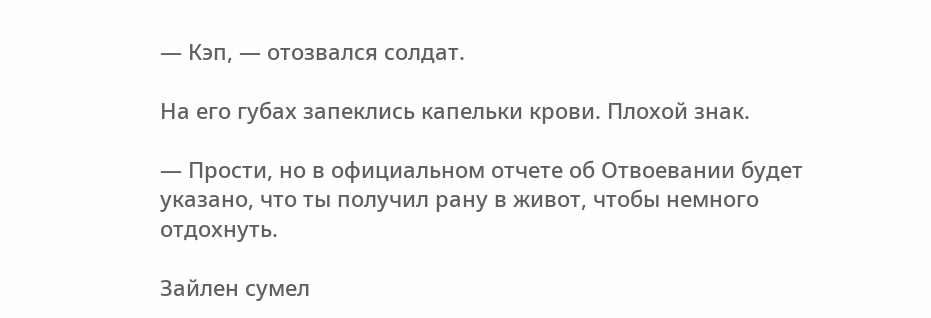— Кэп, — отозвался солдат.

На его губах запеклись капельки крови. Плохой знак.

— Прости, но в официальном отчете об Отвоевании будет указано, что ты получил рану в живот, чтобы немного отдохнуть.

Зайлен сумел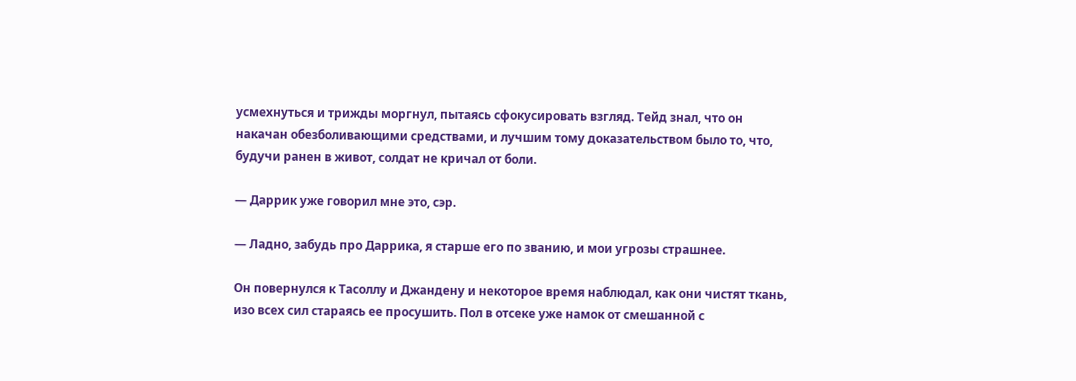усмехнуться и трижды моргнул, пытаясь сфокусировать взгляд. Тейд знал, что он накачан обезболивающими средствами, и лучшим тому доказательством было то, что, будучи ранен в живот, солдат не кричал от боли.

— Даррик уже говорил мне это, сэр.

— Ладно, забудь про Даррика, я старше его по званию, и мои угрозы страшнее.

Он повернулся к Тасоллу и Джандену и некоторое время наблюдал, как они чистят ткань, изо всех сил стараясь ее просушить. Пол в отсеке уже намок от смешанной с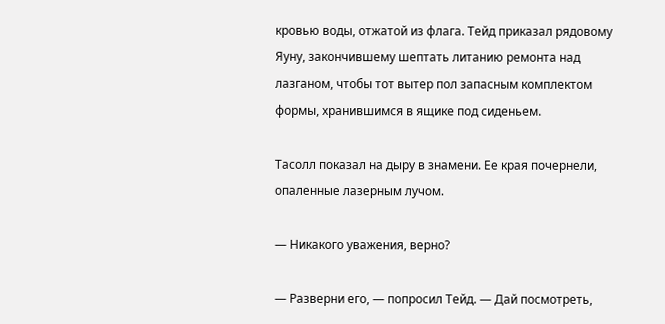кровью воды, отжатой из флага. Тейд приказал рядовому Яуну, закончившему шептать литанию ремонта над лазганом, чтобы тот вытер пол запасным комплектом формы, хранившимся в ящике под сиденьем.

Тасолл показал на дыру в знамени. Ее края почернели, опаленные лазерным лучом.

— Никакого уважения, верно?

— Разверни его, — попросил Тейд. — Дай посмотреть,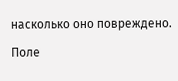насколько оно повреждено.

Поле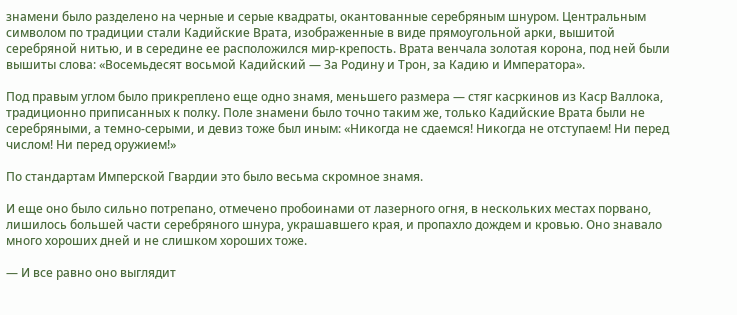знамени было разделено на черные и серые квадраты, окантованные серебряным шнуром. Центральным символом по традиции стали Кадийские Врата, изображенные в виде прямоугольной арки, вышитой серебряной нитью, и в середине ее расположился мир-крепость. Врата венчала золотая корона, под ней были вышиты слова: «Восемьдесят восьмой Кадийский — За Родину и Трон, за Кадию и Императора».

Под правым углом было прикреплено еще одно знамя, меньшего размера — стяг касркинов из Каср Валлока, традиционно приписанных к полку. Поле знамени было точно таким же, только Кадийские Врата были не серебряными, а темно-серыми, и девиз тоже был иным: «Никогда не сдаемся! Никогда не отступаем! Ни перед числом! Ни перед оружием!»

По стандартам Имперской Гвардии это было весьма скромное знамя.

И еще оно было сильно потрепано, отмечено пробоинами от лазерного огня, в нескольких местах порвано, лишилось большей части серебряного шнура, украшавшего края, и пропахло дождем и кровью. Оно знавало много хороших дней и не слишком хороших тоже.

— И все равно оно выглядит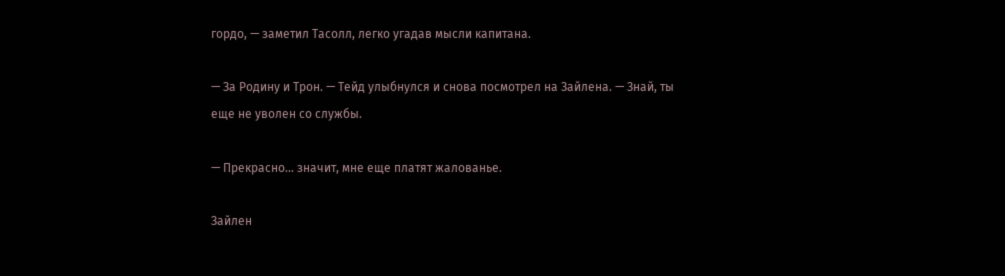гордо, — заметил Тасолл, легко угадав мысли капитана.

— За Родину и Трон. — Тейд улыбнулся и снова посмотрел на Зайлена. — Знай, ты еще не уволен со службы.

— Прекрасно… значит, мне еще платят жалованье.

Зайлен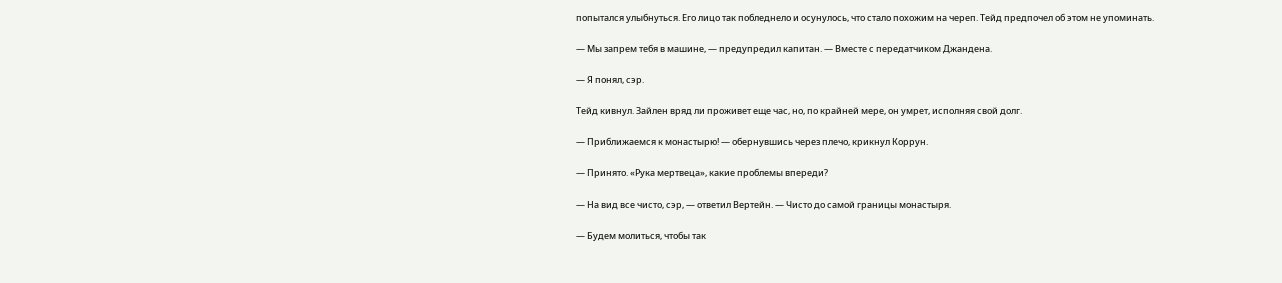попытался улыбнуться. Его лицо так побледнело и осунулось, что стало похожим на череп. Тейд предпочел об этом не упоминать.

— Мы запрем тебя в машине, — предупредил капитан. — Вместе с передатчиком Джандена.

— Я понял, сэр.

Тейд кивнул. Зайлен вряд ли проживет еще час, но, по крайней мере, он умрет, исполняя свой долг.

— Приближаемся к монастырю! — обернувшись через плечо, крикнул Коррун.

— Принято. «Рука мертвеца», какие проблемы впереди?

— На вид все чисто, сэр, — ответил Вертейн. — Чисто до самой границы монастыря.

— Будем молиться, чтобы так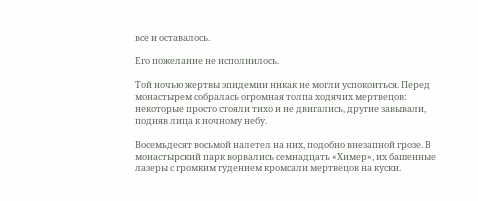все и оставалось.

Его пожелание не исполнилось.

Той ночью жертвы эпидемии никак не могли успокоиться. Перед монастырем собралась огромная толпа ходячих мертвецов: некоторые просто стояли тихо и не двигались, другие завывали, подняв лица к ночному небу.

Восемьдесят восьмой налетел на них, подобно внезапной грозе. В монастырский парк ворвались семнадцать «Химер», их башенные лазеры с громким гудением кромсали мертвецов на куски.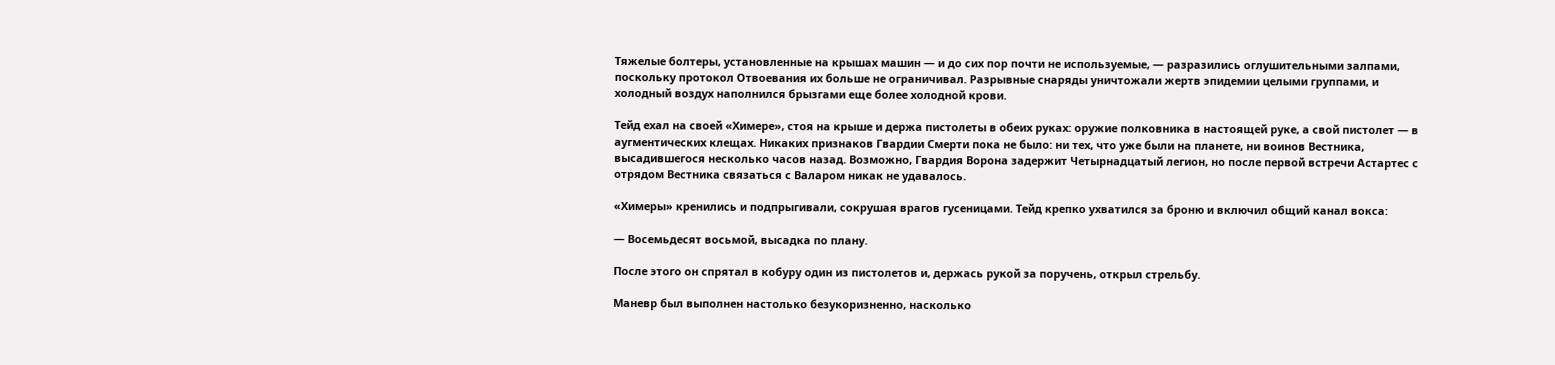Тяжелые болтеры, установленные на крышах машин — и до сих пор почти не используемые, — разразились оглушительными залпами, поскольку протокол Отвоевания их больше не ограничивал. Разрывные снаряды уничтожали жертв эпидемии целыми группами, и холодный воздух наполнился брызгами еще более холодной крови.

Тейд ехал на своей «Химере», стоя на крыше и держа пистолеты в обеих руках: оружие полковника в настоящей руке, а свой пистолет — в аугментических клещах. Никаких признаков Гвардии Смерти пока не было: ни тех, что уже были на планете, ни воинов Вестника, высадившегося несколько часов назад. Возможно, Гвардия Ворона задержит Четырнадцатый легион, но после первой встречи Астартес с отрядом Вестника связаться с Валаром никак не удавалось.

«Химеры» кренились и подпрыгивали, сокрушая врагов гусеницами. Тейд крепко ухватился за броню и включил общий канал вокса:

— Восемьдесят восьмой, высадка по плану.

После этого он спрятал в кобуру один из пистолетов и, держась рукой за поручень, открыл стрельбу.

Маневр был выполнен настолько безукоризненно, насколько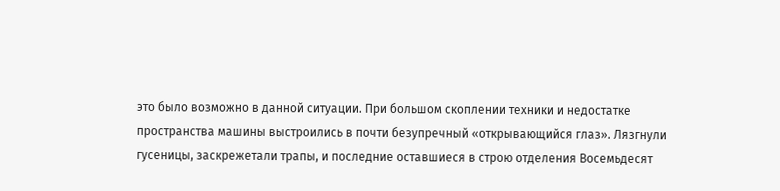это было возможно в данной ситуации. При большом скоплении техники и недостатке пространства машины выстроились в почти безупречный «открывающийся глаз». Лязгнули гусеницы, заскрежетали трапы, и последние оставшиеся в строю отделения Восемьдесят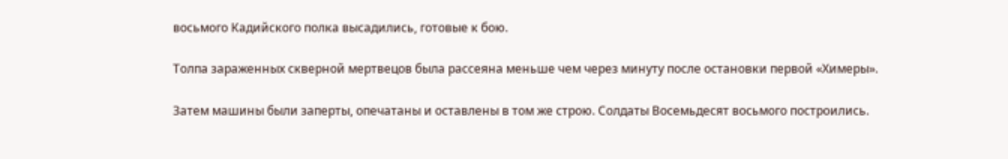восьмого Кадийского полка высадились, готовые к бою.

Толпа зараженных скверной мертвецов была рассеяна меньше чем через минуту после остановки первой «Химеры».

Затем машины были заперты, опечатаны и оставлены в том же строю. Солдаты Восемьдесят восьмого построились.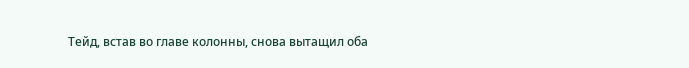Тейд, встав во главе колонны, снова вытащил оба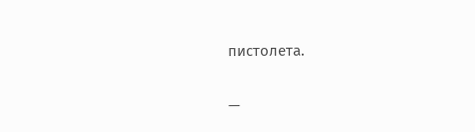пистолета.

—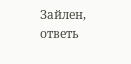Зайлен, ответь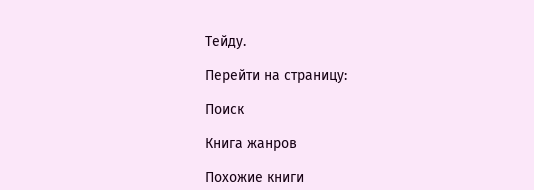Тейду.

Перейти на страницу:

Поиск

Книга жанров

Похожие книги